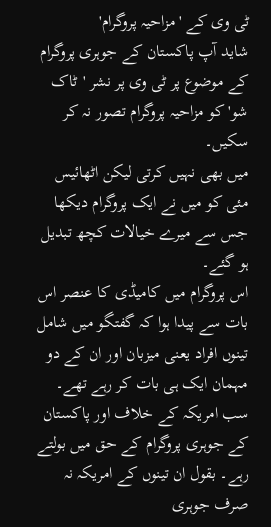ٹی وی کے 'مزاحیہ پروگرام'
شاید آپ پاکستان کے جوہری پروگرام کے موضوع پر ٹی وی پر نشر 'ٹاک شو' کو مزاحیہ پروگرام تصور نہ کر سکیں۔
میں بھی نہیں کرتی لیکن اٹھائیس مئی کو میں نے ایک پروگرام دیکھا جس سے میرے خیالات کچھ تبدیل ہو گئے۔
اس پروگرام میں کامیڈی کا عنصر اس بات سے پیدا ہوا کہ گفتگو میں شامل تینوں افراد یعنی میزبان اور ان کے دو مہمان ایک ہی بات کر رہے تھے۔ سب امریکہ کے خلاف اور پاکستان کے جوہری پروگرام کے حق میں بولتے رہے۔ بقول ان تینوں کے امریکہ نہ صرف جوہری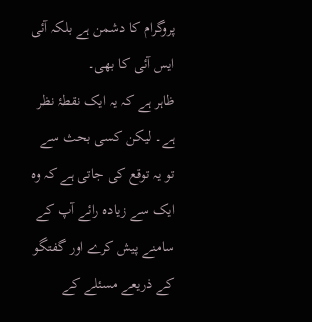پروگرام کا دشمن ہے بلکہ آئی ایس آئی کا بھی۔
ظاہر ہے کہ یہ ایک نقطۂ نظر ہے۔ لیکن کسی بحث سے تو یہ توقع کی جاتی ہے کہ وہ ایک سے زیادہ رائے آپ کے سامنے پیش کرے اور گفتگو کے ذریعے مسئلے کے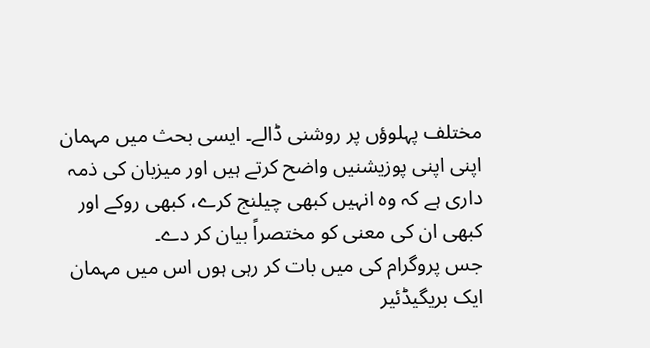مختلف پہلوؤں پر روشنی ڈالے۔ ایسی بحث میں مہمان اپنی اپنی پوزیشنیں واضح کرتے ہیں اور میزبان کی ذمہ داری ہے کہ وہ انہیں کبھی چیلنج کرے، کبھی روکے اور کبھی ان کی معنی کو مختصراً بیان کر دے۔
جس پروگرام کی میں بات کر رہی ہوں اس میں مہمان ایک بریگیڈئیر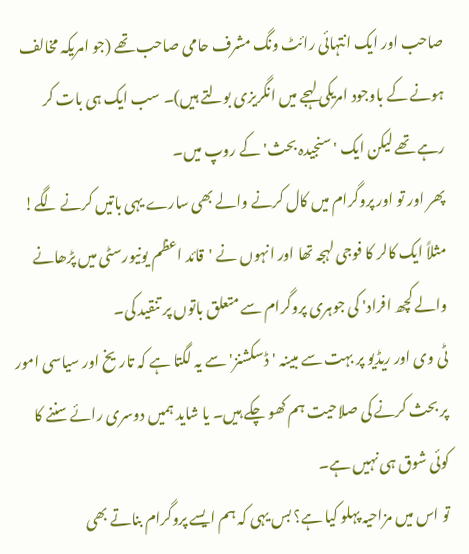صاحب اور ایک انتہائی رائٹ ونگ مشرف حامی صاحب تھے (جو امریکہ مخالف ہونے کے باوجود امریکی لہجے میں انگریزی بولتے ہیں)۔ سب ایک ہی بات کر رہے تھے لیکن ایک 'سنجیدہ بحث' کے روپ میں۔
پھر اور تو اور پروگرام میں کال کرنے والے بھی سارے یہی باتیں کرنے لگے! مثلاً ایک کالر کا فوجی لہجہ تھا اور انہوں نے 'قائد اعظم یونیورسٹی میں پڑھانے والے کچھ افراد' کی جوہری پروگرام سے متعلق باتوں پر تنقید کی۔
ٹی وی اور ریڈیو پر بہت سے مبینہ 'ڈسکشنز' سے یہ لگتا ہے کہ تاریخ اور سیاسی امور پر بحث کرنے کی صلاحیت ہم کھو چکے ہیں۔ یا شاید ہمیں دوسری رائے سننے کا کوئی شوق ہی نہیں ہے۔
تو اس میں مزاحیہ پہلو کیا ہے؟ بس یہی کہ ہم ایسے پروگرام بناتے بھی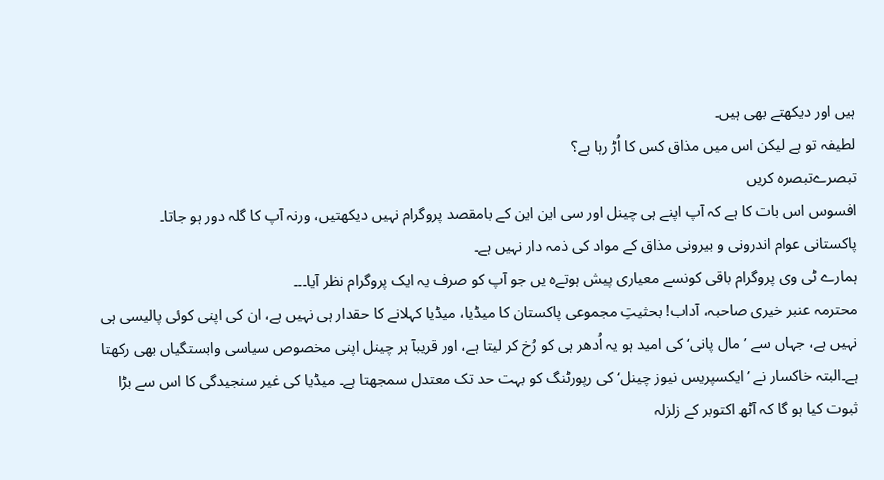ہیں اور دیکھتے بھی ہیں۔
لطیفہ تو ہے لیکن اس میں مذاق کس کا اُڑ رہا ہے؟
تبصرےتبصرہ کریں
افسوس اس بات کا ہے کہ آپ اپنے ہی چينل اور سی اين اين کے بامقصد پروگرام نہيں ديکھتیں، ورنہ آپ کا گلہ دور ہو جاتا۔
پاکستانی عوام اندرونی و بيرونی مذاق کے مواد کی ذمہ دار نہيں ہے۔
ہمارے ٹی وی پروگرام باقی کونسے معیاری پیش ہوتےہ یں جو آپ کو صرف یہ ایک پروگرام نظر آیا۔۔۔
محترمہ عنبر خیری صاحبہ، آداب! بحثیتِ مجموعی پاکستان کا میڈیا، میڈیا کہلانے کا حقدار ہی نہیں ہے، ان کی اپنی کوئی پالیسی ہی نہیں ہے، جہاں سے ’مال پانی‘ کی امید ہو یہ اُدھر ہی کو رُخ کر لیتا ہے، اور قریبآ ہر چینل اپنی مخصوص سیاسی وابستگیاں بھی رکھتا ہے۔البتہ خاکسار نے ’ایکسپریس نیوز چینل‘ کی رپورٹنگ کو بہت حد تک معتدل سمجھتا ہے۔ میڈیا کی غیر سنجیدگی کا اس سے بڑا ثبوت کیا ہو گا کہ آٹھ اکتوبر کے زلزلہ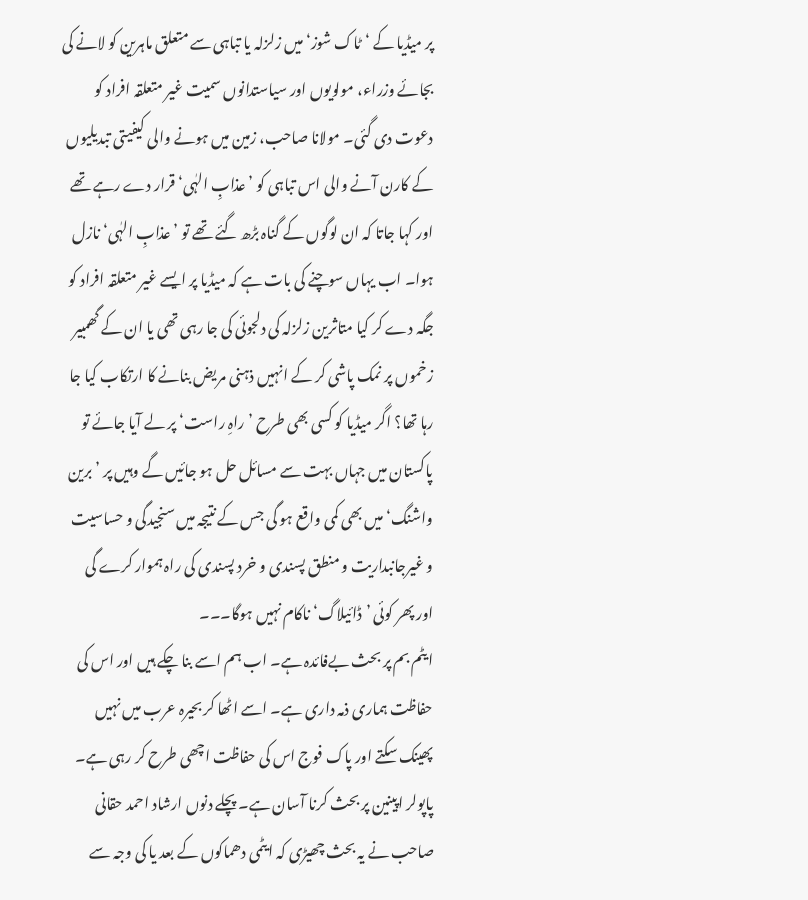پر میڈیا کے ‘ٹاک شوز‘ میں زلزلہ یا تباہی سے متعلق ماہرین کو لانے کی بجائے وزراء، مولویوں اور سیاستدانوں سمیت غیر متعلقہ افراد کو دعوت دی گئی۔ مولانا صاحب، زمین میں ہونے والی کیفیتی تبدیلیوں کے کارن آنے والی اس تباہی کو ’عذابِ الہٰی‘ قرار دے رہے تھے اور کہا جاتا کہ ان لوگوں کے گناہ بڑھ گئے تھے تو ’عذابِ الہٰی‘ نازل ہوا۔ اب یہاں سوچنے کی بات ہے کہ میڈیا پر ایسے غیر متعلقہ افراد کو جگہ دے کر کیا متاثرین زلزلہ کی دلجوئی کی جا رہی تھی یا ان کے گھمبیر زخموں پر نمک پاشی کر کے انہیں ذہنی مریض بنانے کا ارتکاب کیا جا رہا تھا؟ اگر میڈیا کو کسی بھی طرح ’راہِ راست‘ پر لے آیا جائے تو پاکستان میں جہاں بہت سے مسائل حل ہو جائیں گے وہیں پر ’برین واشنگ‘ میں بھی کمی واقع ہو گی جس کے نتیجہ میں سنجیدگی و حساسیت و غیرجانبداریت و منطق پسندی و خرد پسندی کی راہ ہموار کرے گی اور پھر کوئی ’ڈائیلاگ‘ ناکام نہیں ہوگا۔۔۔
ایٹم بم پر بحث بےفائدہ ہے۔ اب ہم اسے بنا چکے ہیں اور اس کی حفاظت ہماری ذمہ داری ہے۔ اسے اٹھا کر بحیرہ عرب میں نہیں پھینک سکتے اور پاک فوج اس کی حفاظت اچھی طرح کر رہی ہے۔
پاپولر اپينين پر بحث کرنا آسان ہے۔ پچلے دنوں ارشاد احمد حقانی صاحب نے يہ بحث چھیڑی کہ ايٹمی دھماکوں کے بعد يا کی وجہ سے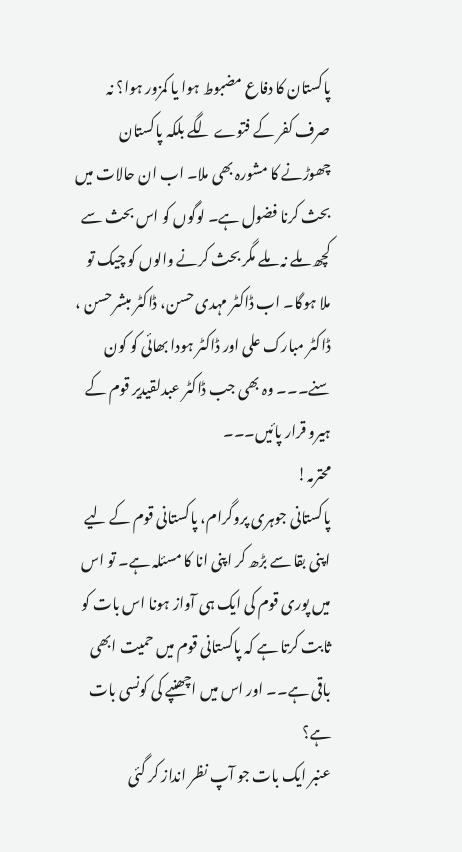پاکستان کا دفاع مضبوط ہوا يا کمزور ہوا؟ نہ صرف کفر کے فتوے لگے بلکہ پاکستان چھوڑنے کا مشورہ بھی ملا۔ اب ان حالات ميں بحث کرنا فضول ہے۔ لوگوں کو اس بحث سے کچھ ملے نہ ملے مگر بحث کرنے والوں کو چيک تو ملا ہوگا۔ اب ڈاکٹر مہدی حسن، ڈاکٹر مبشر حسن ، ڈاکٹر مبارک علی اور ڈاکٹر ہودا بھائی کو کون سنے۔۔۔ وہ بھی جب ڈاکٹر عبدلقيدير قوم کے ہيرو قرار پائيں۔۔۔
محترمہ!
پاکستانی جوہری پروگرام، پاکستانی قوم کے لیے اپنی بقا سے بڑھ کر اپنی انا کا مسئلہ ہے۔ تو اس میں پوری قوم کی ایک ہی آواز ہونا اس بات کو ثابت کرتا ہے کہ پاکستانی قوم میں حمیت ابھی باقی ہے۔۔ اور اس میں اچھنپے کی کونسی بات ہے؟
عنبر ایک بات جو آپ نظر انداز کر گئی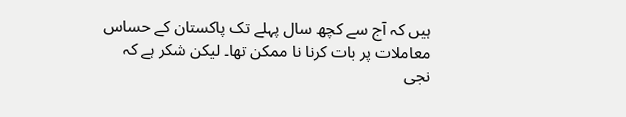ہیں کہ آج سے کچھ سال پہلے تک پاکستان کے حساس معاملات پر بات کرنا نا ممکن تھا۔ لیکن شکر ہے کہ نجی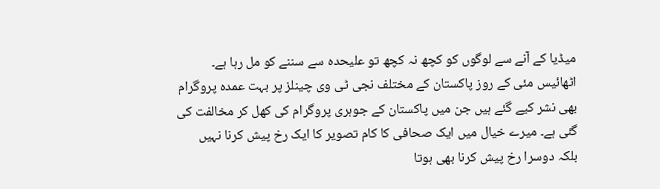میڈیا کے آنے سے لوگوں کو کچھ نہ کچھ تو علیحدہ سے سننے کو مل رہا ہے۔ اٹھائیس مئی کے روز پاکستان کے مختلف نجی ٹی وی چینلز پر بہت عمدہ پروگرام بھی نشر کیے گئے ہیں جن میں پاکستان کے جوہری پروگرام کی کھل کر مخالفت کی گئی ہے۔ میرے خیال میں ایک صحافی کا کام تصویر کا ایک رخ پیش کرنا نہیں بلکہ دوسرا رخ پیش کرنا بھی ہوتا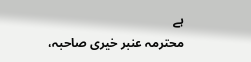ہے
محترمہ عنبر خيری صاحبہ،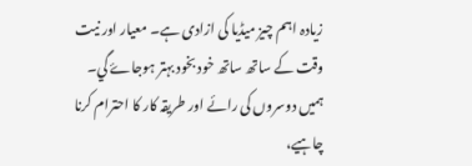زيادہ اہم چيز ميڈيا کی ازادی ہے۔ معيار اور نيت وقت کے ساتھ ساتھ خود بخود بہتر ہوجاۓ گي۔ ہميں دوسروں کی رائے اور طريقہ کار کا احترام کرنا چاہيے،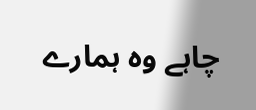چاہے وہ ہمارے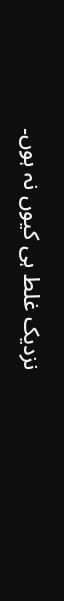نزديک غلط ہی کيوں نہ ہوں۔